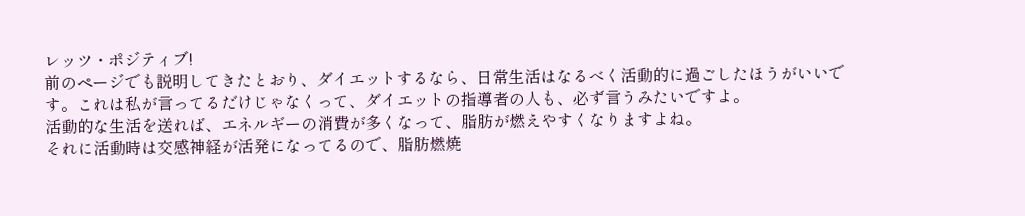レッツ・ポジティブ!
前のページでも説明してきたとおり、ダイエットするなら、日常生活はなるべく活動的に過ごしたほうがいいです。これは私が言ってるだけじゃなくって、ダイエットの指導者の人も、必ず言うみたいですよ。
活動的な生活を送れば、エネルギーの消費が多くなって、脂肪が燃えやすくなりますよね。
それに活動時は交感神経が活発になってるので、脂肪燃焼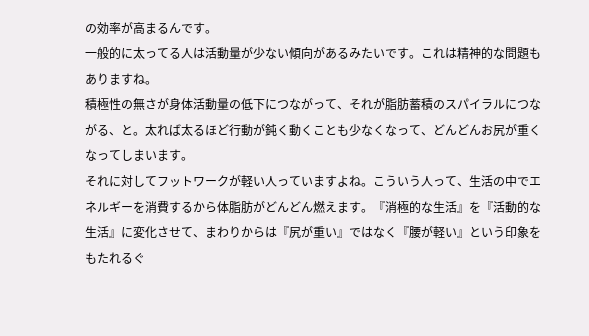の効率が高まるんです。
一般的に太ってる人は活動量が少ない傾向があるみたいです。これは精神的な問題もありますね。
積極性の無さが身体活動量の低下につながって、それが脂肪蓄積のスパイラルにつながる、と。太れば太るほど行動が鈍く動くことも少なくなって、どんどんお尻が重くなってしまいます。
それに対してフットワークが軽い人っていますよね。こういう人って、生活の中でエネルギーを消費するから体脂肪がどんどん燃えます。『消極的な生活』を『活動的な生活』に変化させて、まわりからは『尻が重い』ではなく『腰が軽い』という印象をもたれるぐ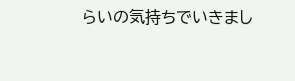らいの気持ちでいきまし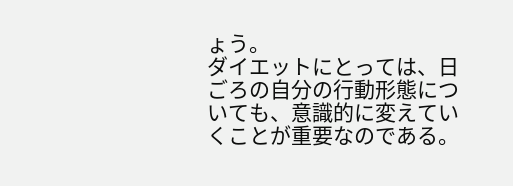ょう。
ダイエットにとっては、日ごろの自分の行動形態についても、意識的に変えていくことが重要なのである。